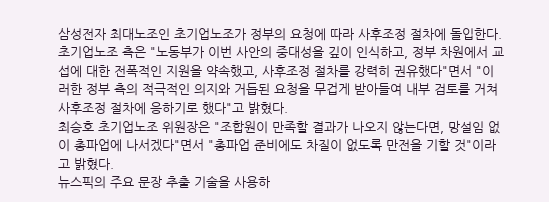삼성전자 최대노조인 초기업노조가 정부의 요청에 따라 사후조정 절차에 돌입한다.
초기업노조 측은 "노동부가 이번 사안의 중대성을 깊이 인식하고, 정부 차원에서 교섭에 대한 전폭적인 지원을 약속했고, 사후조정 절차를 강력히 권유했다"면서 "이러한 정부 측의 적극적인 의지와 거듭된 요청을 무겁게 받아들여 내부 검토를 거쳐 사후조정 절차에 응하기로 했다"고 밝혔다.
최승호 초기업노조 위원장은 "조합원이 만족할 결과가 나오지 않는다면, 망설임 없이 총파업에 나서겠다"면서 "총파업 준비에도 차질이 없도록 만전을 기할 것"이라고 밝혔다.
뉴스픽의 주요 문장 추출 기술을 사용하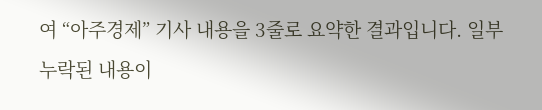여 “아주경제” 기사 내용을 3줄로 요약한 결과입니다. 일부 누락된 내용이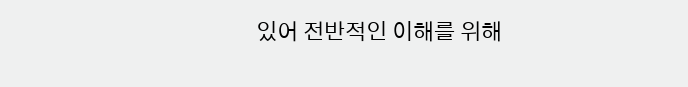있어 전반적인 이해를 위해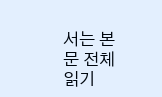서는 본문 전체 읽기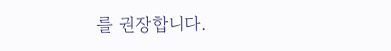를 권장합니다.